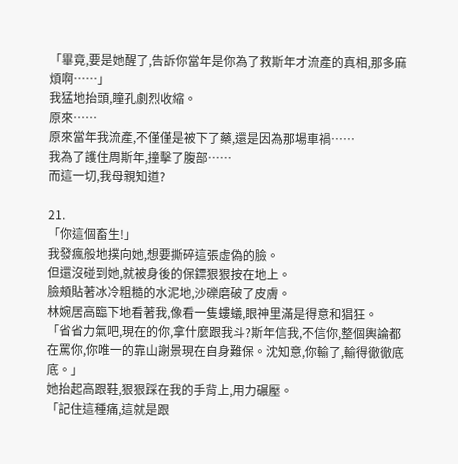「畢竟,要是她醒了,告訴你當年是你為了救斯年才流產的真相,那多麻煩啊……」
我猛地抬頭,瞳孔劇烈收縮。
原來……
原來當年我流產,不僅僅是被下了藥,還是因為那場車禍……
我為了護住周斯年,撞擊了腹部……
而這一切,我母親知道?

21.
「你這個畜生!」
我發瘋般地撲向她,想要撕碎這張虛偽的臉。
但還沒碰到她,就被身後的保鏢狠狠按在地上。
臉頰貼著冰冷粗糙的水泥地,沙礫磨破了皮膚。
林婉居高臨下地看著我,像看一隻螻蟻,眼神里滿是得意和猖狂。
「省省力氣吧,現在的你,拿什麼跟我斗?斯年信我,不信你,整個輿論都在罵你,你唯一的靠山謝景現在自身難保。沈知意,你輸了,輸得徹徹底底。」
她抬起高跟鞋,狠狠踩在我的手背上,用力碾壓。
「記住這種痛,這就是跟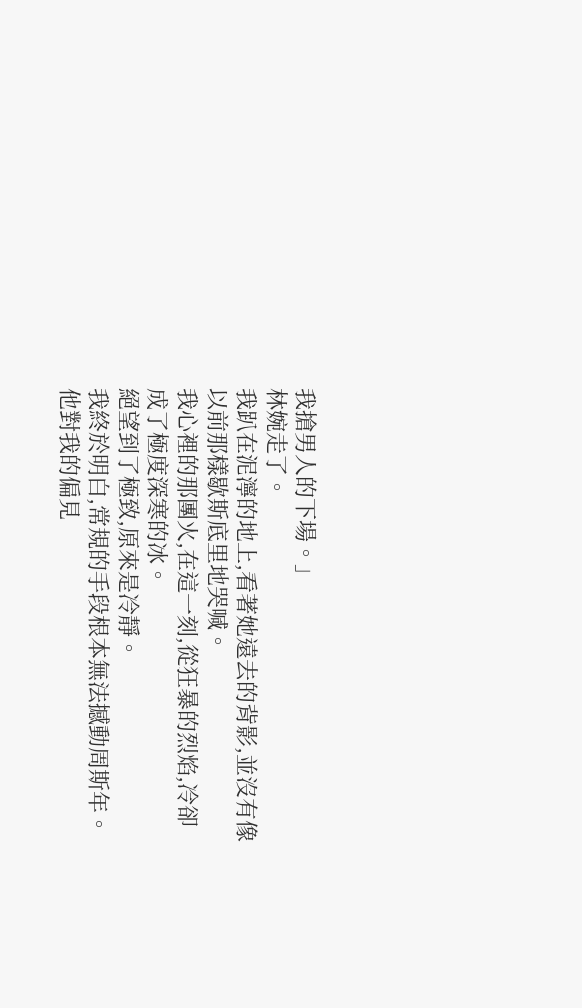我搶男人的下場。」
林婉走了。
我趴在泥濘的地上,看著她遠去的背影,並沒有像以前那樣歇斯底里地哭喊。
我心裡的那團火,在這一刻,從狂暴的烈焰,冷卻成了極度深寒的冰。
絕望到了極致,原來是冷靜。
我終於明白,常規的手段根本無法撼動周斯年。
他對我的偏見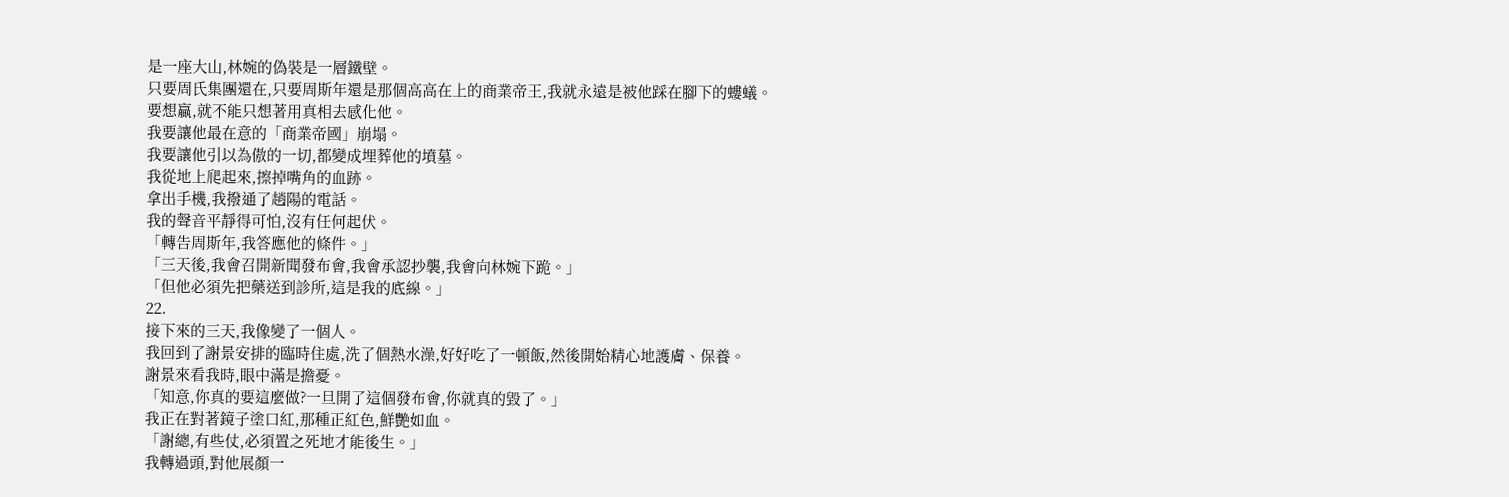是一座大山,林婉的偽裝是一層鐵壁。
只要周氏集團還在,只要周斯年還是那個高高在上的商業帝王,我就永遠是被他踩在腳下的螻蟻。
要想贏,就不能只想著用真相去感化他。
我要讓他最在意的「商業帝國」崩塌。
我要讓他引以為傲的一切,都變成埋葬他的墳墓。
我從地上爬起來,擦掉嘴角的血跡。
拿出手機,我撥通了趙陽的電話。
我的聲音平靜得可怕,沒有任何起伏。
「轉告周斯年,我答應他的條件。」
「三天後,我會召開新聞發布會,我會承認抄襲,我會向林婉下跪。」
「但他必須先把藥送到診所,這是我的底線。」
22.
接下來的三天,我像變了一個人。
我回到了謝景安排的臨時住處,洗了個熱水澡,好好吃了一頓飯,然後開始精心地護膚、保養。
謝景來看我時,眼中滿是擔憂。
「知意,你真的要這麼做?一旦開了這個發布會,你就真的毀了。」
我正在對著鏡子塗口紅,那種正紅色,鮮艷如血。
「謝總,有些仗,必須置之死地才能後生。」
我轉過頭,對他展顏一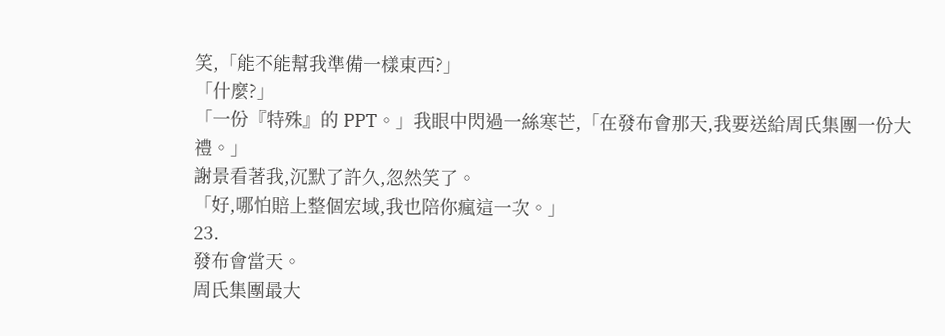笑,「能不能幫我準備一樣東西?」
「什麼?」
「一份『特殊』的 PPT。」我眼中閃過一絲寒芒,「在發布會那天,我要送給周氏集團一份大禮。」
謝景看著我,沉默了許久,忽然笑了。
「好,哪怕賠上整個宏域,我也陪你瘋這一次。」
23.
發布會當天。
周氏集團最大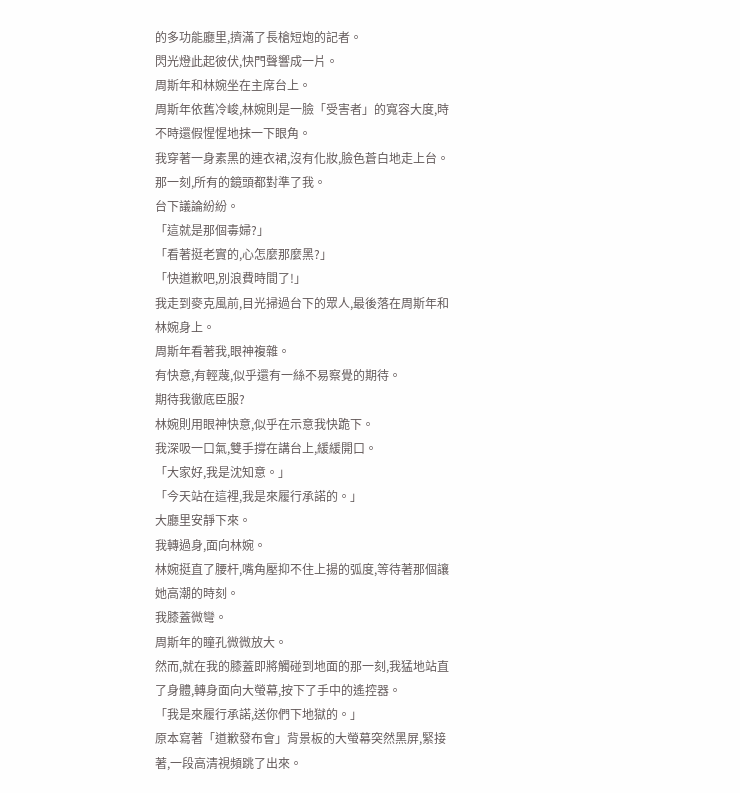的多功能廳里,擠滿了長槍短炮的記者。
閃光燈此起彼伏,快門聲響成一片。
周斯年和林婉坐在主席台上。
周斯年依舊冷峻,林婉則是一臉「受害者」的寬容大度,時不時還假惺惺地抹一下眼角。
我穿著一身素黑的連衣裙,沒有化妝,臉色蒼白地走上台。
那一刻,所有的鏡頭都對準了我。
台下議論紛紛。
「這就是那個毒婦?」
「看著挺老實的,心怎麼那麼黑?」
「快道歉吧,別浪費時間了!」
我走到麥克風前,目光掃過台下的眾人,最後落在周斯年和林婉身上。
周斯年看著我,眼神複雜。
有快意,有輕蔑,似乎還有一絲不易察覺的期待。
期待我徹底臣服?
林婉則用眼神快意,似乎在示意我快跪下。
我深吸一口氣,雙手撐在講台上,緩緩開口。
「大家好,我是沈知意。」
「今天站在這裡,我是來履行承諾的。」
大廳里安靜下來。
我轉過身,面向林婉。
林婉挺直了腰杆,嘴角壓抑不住上揚的弧度,等待著那個讓她高潮的時刻。
我膝蓋微彎。
周斯年的瞳孔微微放大。
然而,就在我的膝蓋即將觸碰到地面的那一刻,我猛地站直了身體,轉身面向大螢幕,按下了手中的遙控器。
「我是來履行承諾,送你們下地獄的。」
原本寫著「道歉發布會」背景板的大螢幕突然黑屏,緊接著,一段高清視頻跳了出來。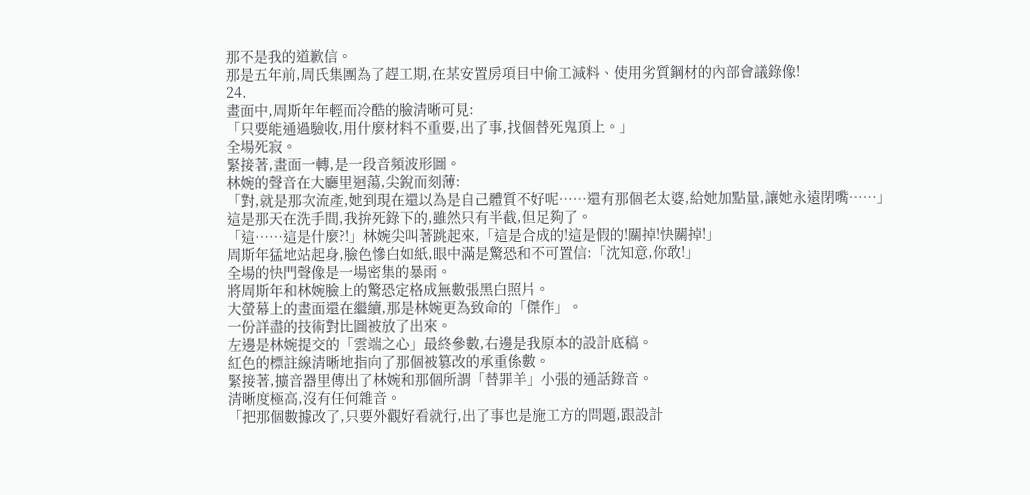那不是我的道歉信。
那是五年前,周氏集團為了趕工期,在某安置房項目中偷工減料、使用劣質鋼材的內部會議錄像!
24.
畫面中,周斯年年輕而冷酷的臉清晰可見:
「只要能通過驗收,用什麼材料不重要,出了事,找個替死鬼頂上。」
全場死寂。
緊接著,畫面一轉,是一段音頻波形圖。
林婉的聲音在大廳里迴蕩,尖銳而刻薄:
「對,就是那次流產,她到現在還以為是自己體質不好呢……還有那個老太婆,給她加點量,讓她永遠閉嘴……」
這是那天在洗手間,我拚死錄下的,雖然只有半截,但足夠了。
「這……這是什麼?!」林婉尖叫著跳起來,「這是合成的!這是假的!關掉!快關掉!」
周斯年猛地站起身,臉色慘白如紙,眼中滿是驚恐和不可置信:「沈知意,你敢!」
全場的快門聲像是一場密集的暴雨。
將周斯年和林婉臉上的驚恐定格成無數張黑白照片。
大螢幕上的畫面還在繼續,那是林婉更為致命的「傑作」。
一份詳盡的技術對比圖被放了出來。
左邊是林婉提交的「雲端之心」最終參數,右邊是我原本的設計底稿。
紅色的標註線清晰地指向了那個被篡改的承重係數。
緊接著,擴音器里傳出了林婉和那個所謂「替罪羊」小張的通話錄音。
清晰度極高,沒有任何雜音。
「把那個數據改了,只要外觀好看就行,出了事也是施工方的問題,跟設計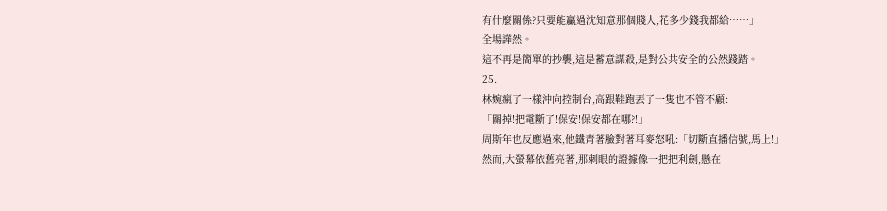有什麼關係?只要能贏過沈知意那個賤人,花多少錢我都給……」
全場譁然。
這不再是簡單的抄襲,這是蓄意謀殺,是對公共安全的公然踐踏。
25.
林婉瘋了一樣沖向控制台,高跟鞋跑丟了一隻也不管不顧:
「關掉!把電斷了!保安!保安都在哪?!」
周斯年也反應過來,他鐵青著臉對著耳麥怒吼:「切斷直播信號,馬上!」
然而,大螢幕依舊亮著,那刺眼的證據像一把把利劍,懸在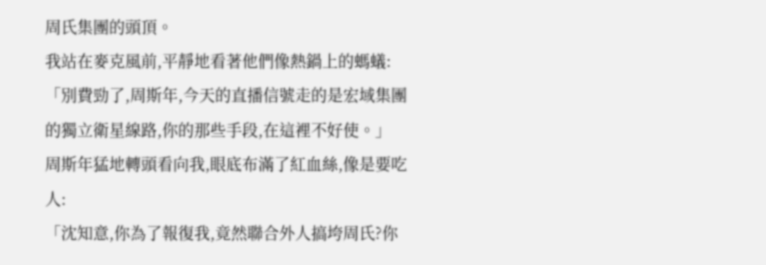周氏集團的頭頂。
我站在麥克風前,平靜地看著他們像熱鍋上的螞蟻:
「別費勁了,周斯年,今天的直播信號走的是宏域集團的獨立衛星線路,你的那些手段,在這裡不好使。」
周斯年猛地轉頭看向我,眼底布滿了紅血絲,像是要吃人:
「沈知意,你為了報復我,竟然聯合外人搞垮周氏?你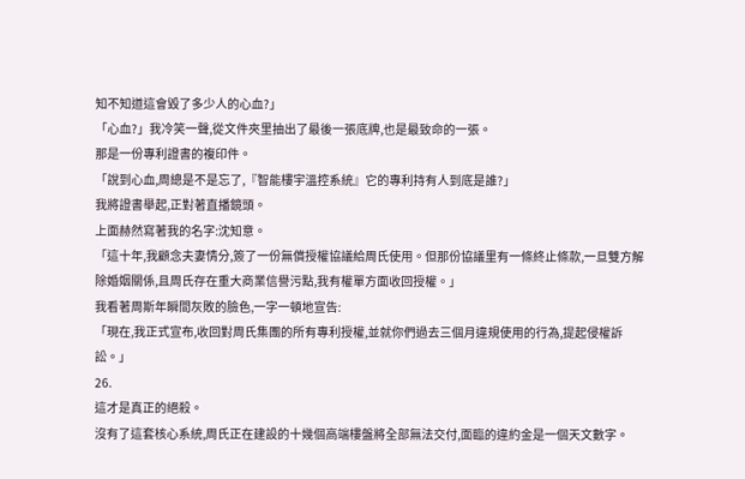知不知道這會毀了多少人的心血?」
「心血?」我冷笑一聲,從文件夾里抽出了最後一張底牌,也是最致命的一張。
那是一份專利證書的複印件。
「說到心血,周總是不是忘了,『智能樓宇溫控系統』它的專利持有人到底是誰?」
我將證書舉起,正對著直播鏡頭。
上面赫然寫著我的名字:沈知意。
「這十年,我顧念夫妻情分,簽了一份無償授權協議給周氏使用。但那份協議里有一條終止條款,一旦雙方解除婚姻關係,且周氏存在重大商業信譽污點,我有權單方面收回授權。」
我看著周斯年瞬間灰敗的臉色,一字一頓地宣告:
「現在,我正式宣布,收回對周氏集團的所有專利授權,並就你們過去三個月違規使用的行為,提起侵權訴訟。」
26.
這才是真正的絕殺。
沒有了這套核心系統,周氏正在建設的十幾個高端樓盤將全部無法交付,面臨的違約金是一個天文數字。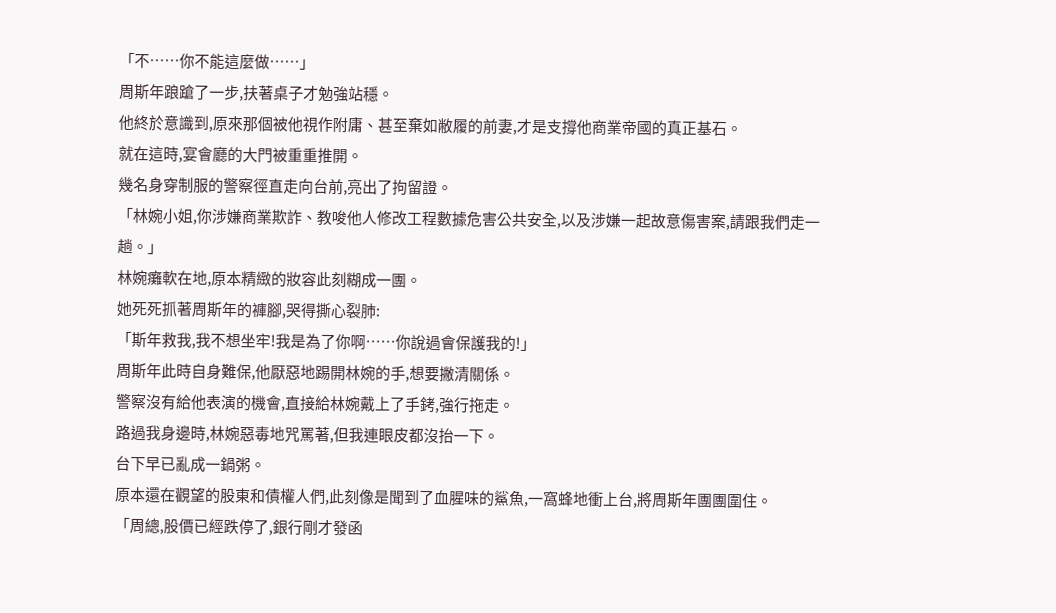「不……你不能這麼做……」
周斯年踉蹌了一步,扶著桌子才勉強站穩。
他終於意識到,原來那個被他視作附庸、甚至棄如敝履的前妻,才是支撐他商業帝國的真正基石。
就在這時,宴會廳的大門被重重推開。
幾名身穿制服的警察徑直走向台前,亮出了拘留證。
「林婉小姐,你涉嫌商業欺詐、教唆他人修改工程數據危害公共安全,以及涉嫌一起故意傷害案,請跟我們走一趟。」
林婉癱軟在地,原本精緻的妝容此刻糊成一團。
她死死抓著周斯年的褲腳,哭得撕心裂肺:
「斯年救我,我不想坐牢!我是為了你啊……你說過會保護我的!」
周斯年此時自身難保,他厭惡地踢開林婉的手,想要撇清關係。
警察沒有給他表演的機會,直接給林婉戴上了手銬,強行拖走。
路過我身邊時,林婉惡毒地咒罵著,但我連眼皮都沒抬一下。
台下早已亂成一鍋粥。
原本還在觀望的股東和債權人們,此刻像是聞到了血腥味的鯊魚,一窩蜂地衝上台,將周斯年團團圍住。
「周總,股價已經跌停了,銀行剛才發函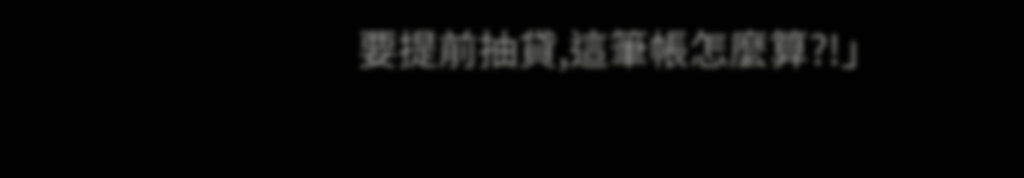要提前抽貸,這筆帳怎麼算?!」